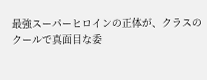最強スーパーヒロインの正体が、クラスのクールで真面目な委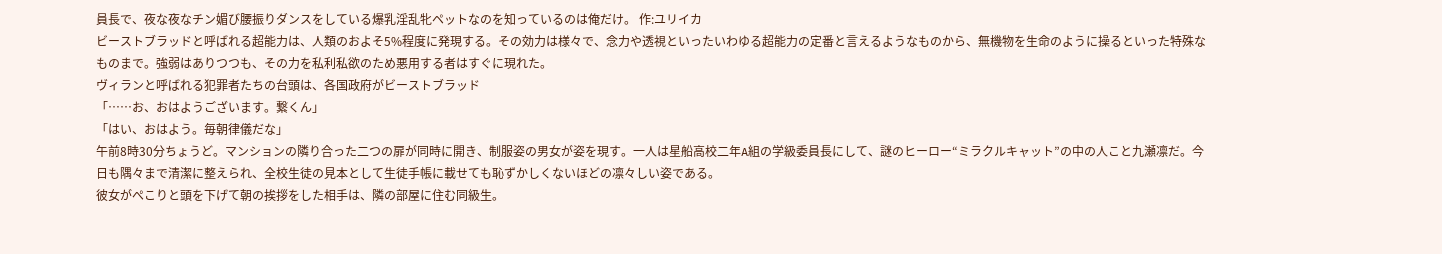員長で、夜な夜なチン媚び腰振りダンスをしている爆乳淫乱牝ペットなのを知っているのは俺だけ。 作:ユリイカ
ビーストブラッドと呼ばれる超能力は、人類のおよそ5%程度に発現する。その効力は様々で、念力や透視といったいわゆる超能力の定番と言えるようなものから、無機物を生命のように操るといった特殊なものまで。強弱はありつつも、その力を私利私欲のため悪用する者はすぐに現れた。
ヴィランと呼ばれる犯罪者たちの台頭は、各国政府がビーストブラッド
「……お、おはようございます。繋くん」
「はい、おはよう。毎朝律儀だな」
午前8時30分ちょうど。マンションの隣り合った二つの扉が同時に開き、制服姿の男女が姿を現す。一人は星船高校二年A組の学級委員長にして、謎のヒーロー“ミラクルキャット”の中の人こと九瀬凛だ。今日も隅々まで清潔に整えられ、全校生徒の見本として生徒手帳に載せても恥ずかしくないほどの凛々しい姿である。
彼女がぺこりと頭を下げて朝の挨拶をした相手は、隣の部屋に住む同級生。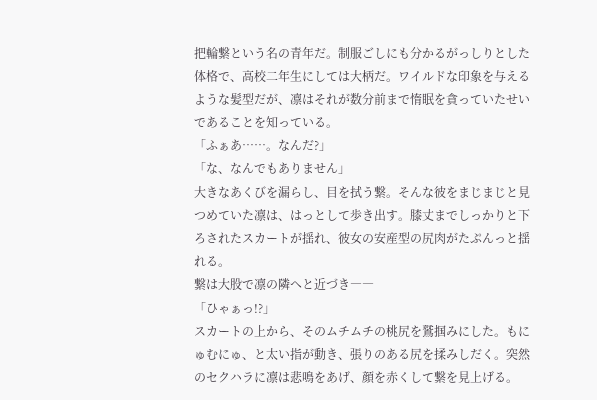把輪繋という名の青年だ。制服ごしにも分かるがっしりとした体格で、高校二年生にしては大柄だ。ワイルドな印象を与えるような髪型だが、凛はそれが数分前まで惰眠を貪っていたせいであることを知っている。
「ふぁあ……。なんだ?」
「な、なんでもありません」
大きなあくびを漏らし、目を拭う繋。そんな彼をまじまじと見つめていた凛は、はっとして歩き出す。膝丈までしっかりと下ろされたスカートが揺れ、彼女の安産型の尻肉がたぷんっと揺れる。
繋は大股で凛の隣へと近づき――
「ひゃぁっ!?」
スカートの上から、そのムチムチの桃尻を鷲掴みにした。もにゅむにゅ、と太い指が動き、張りのある尻を揉みしだく。突然のセクハラに凛は悲鳴をあげ、顔を赤くして繋を見上げる。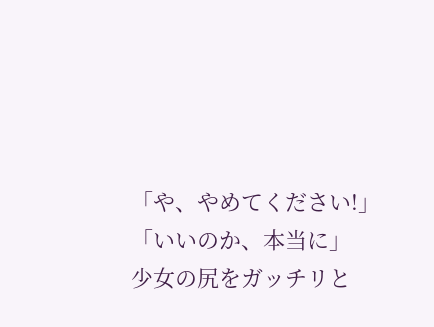「や、やめてください!」
「いいのか、本当に」
少女の尻をガッチリと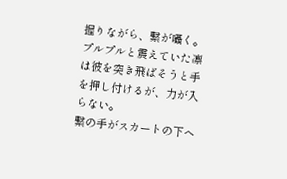握りながら、繋が囁く。プルプルと震えていた凛は彼を突き飛ばそうと手を押し付けるが、力が入らない。
繋の手がスカートの下へ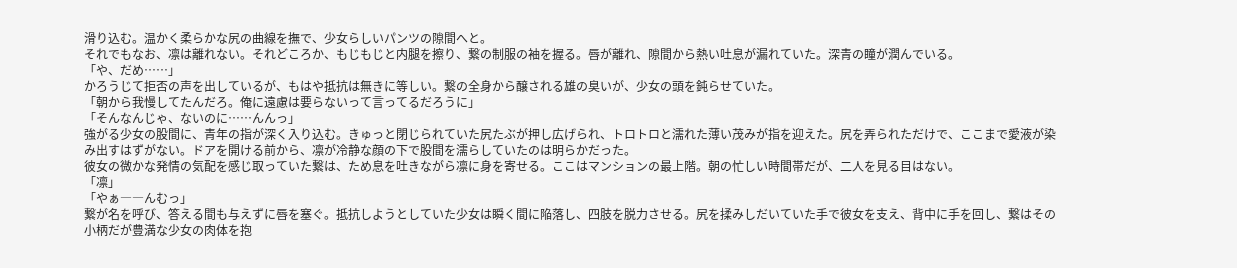滑り込む。温かく柔らかな尻の曲線を撫で、少女らしいパンツの隙間へと。
それでもなお、凛は離れない。それどころか、もじもじと内腿を擦り、繋の制服の袖を握る。唇が離れ、隙間から熱い吐息が漏れていた。深青の瞳が潤んでいる。
「や、だめ……」
かろうじて拒否の声を出しているが、もはや抵抗は無きに等しい。繋の全身から醸される雄の臭いが、少女の頭を鈍らせていた。
「朝から我慢してたんだろ。俺に遠慮は要らないって言ってるだろうに」
「そんなんじゃ、ないのに……んんっ」
強がる少女の股間に、青年の指が深く入り込む。きゅっと閉じられていた尻たぶが押し広げられ、トロトロと濡れた薄い茂みが指を迎えた。尻を弄られただけで、ここまで愛液が染み出すはずがない。ドアを開ける前から、凛が冷静な顔の下で股間を濡らしていたのは明らかだった。
彼女の微かな発情の気配を感じ取っていた繋は、ため息を吐きながら凛に身を寄せる。ここはマンションの最上階。朝の忙しい時間帯だが、二人を見る目はない。
「凛」
「やぁ――んむっ」
繋が名を呼び、答える間も与えずに唇を塞ぐ。抵抗しようとしていた少女は瞬く間に陥落し、四肢を脱力させる。尻を揉みしだいていた手で彼女を支え、背中に手を回し、繋はその小柄だが豊満な少女の肉体を抱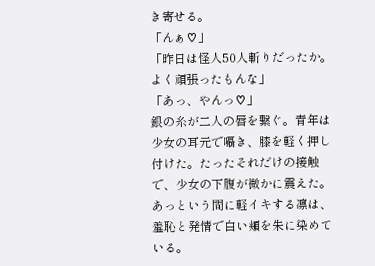き寄せる。
「んぁ♡」
「昨日は怪人50人斬りだったか。よく頑張ったもんな」
「あっ、やんっ♡」
銀の糸が二人の唇を繋ぐ。青年は少女の耳元で囁き、膝を軽く押し付けた。たったそれだけの接触で、少女の下腹が微かに震えた。あっという間に軽イキする凛は、羞恥と発情で白い頬を朱に染めている。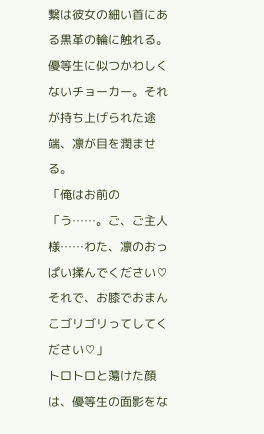繋は彼女の細い首にある黒革の輪に触れる。優等生に似つかわしくないチョーカー。それが持ち上げられた途端、凛が目を潤ませる。
「俺はお前の
「う……。ご、ご主人様……わた、凛のおっぱい揉んでください♡ それで、お膝でおまんこゴリゴリってしてください♡」
トロトロと蕩けた顔は、優等生の面影をな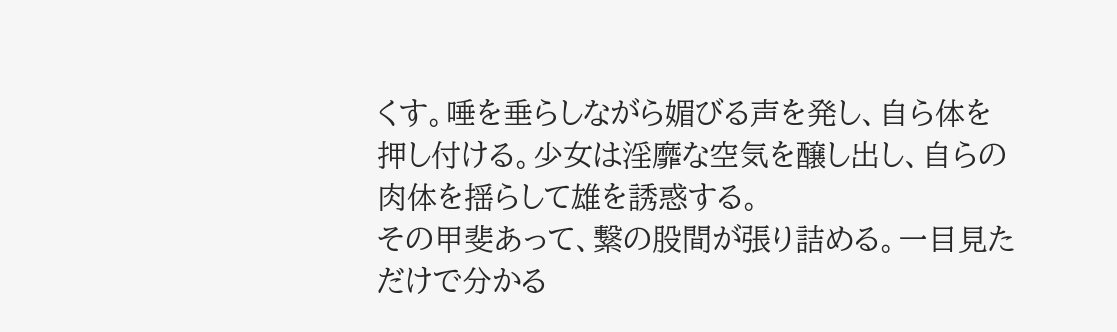くす。唾を垂らしながら媚びる声を発し、自ら体を押し付ける。少女は淫靡な空気を醸し出し、自らの肉体を揺らして雄を誘惑する。
その甲斐あって、繋の股間が張り詰める。一目見ただけで分かる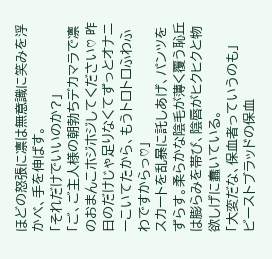ほどの怒張に凛は無意識に笑みを浮かべ、手を伸ばす。
「それだけでいいのか?」
「ご、ご主人様の朝勃ちデカマラで凛のおまんこホジホジしてください♡ 昨日のだけじゃ足りなくてずっとオナニーこいてたから、もうトロトロふわふわですからっ♡」
スカートを乱暴に託しあげ、パンツをずらす。柔らかな陰毛が薄く覆う恥丘は膨らみを帯び、陰唇がヒクヒクと物欲しげに蠢いている。
「大変だな、保血者っていうのも」
ビーストブラッドの保血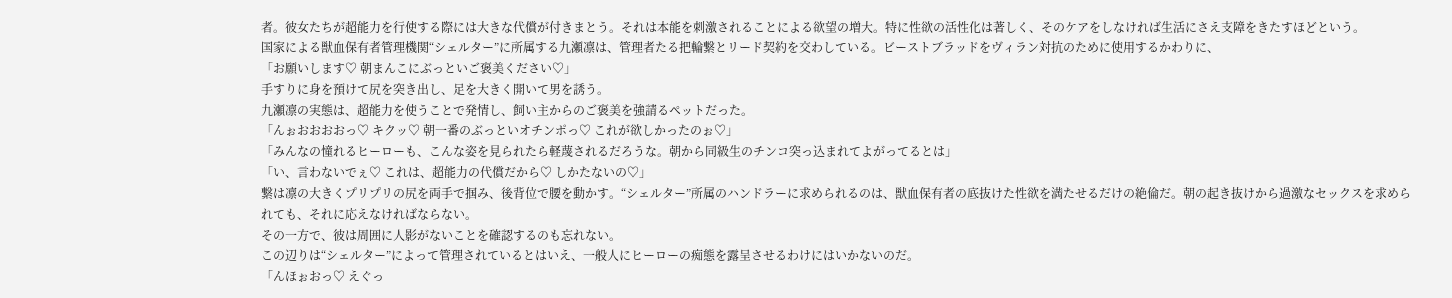者。彼女たちが超能力を行使する際には大きな代償が付きまとう。それは本能を刺激されることによる欲望の増大。特に性欲の活性化は著しく、そのケアをしなければ生活にさえ支障をきたすほどという。
国家による獣血保有者管理機関“シェルター”に所属する九瀬凛は、管理者たる把輪繋とリード契約を交わしている。ビーストブラッドをヴィラン対抗のために使用するかわりに、
「お願いします♡ 朝まんこにぶっといご褒美ください♡」
手すりに身を預けて尻を突き出し、足を大きく開いて男を誘う。
九瀬凛の実態は、超能力を使うことで発情し、飼い主からのご褒美を強請るペットだった。
「んぉおおおおっ♡ キクッ♡ 朝一番のぶっといオチンポっ♡ これが欲しかったのぉ♡」
「みんなの憧れるヒーローも、こんな姿を見られたら軽蔑されるだろうな。朝から同級生のチンコ突っ込まれてよがってるとは」
「い、言わないでぇ♡ これは、超能力の代償だから♡ しかたないの♡」
繋は凛の大きくプリプリの尻を両手で掴み、後背位で腰を動かす。“シェルター”所属のハンドラーに求められるのは、獣血保有者の底抜けた性欲を満たせるだけの絶倫だ。朝の起き抜けから過激なセックスを求められても、それに応えなければならない。
その一方で、彼は周囲に人影がないことを確認するのも忘れない。
この辺りは“シェルター”によって管理されているとはいえ、一般人にヒーローの痴態を露呈させるわけにはいかないのだ。
「んほぉおっ♡ えぐっ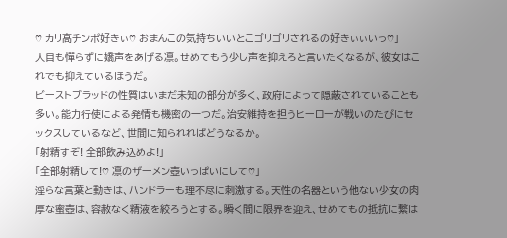♡ カリ高チンポ好きぃ♡ おまんこの気持ちいいとこゴリゴリされるの好きぃぃいっ♡」
人目も憚らずに嬌声をあげる凛。せめてもう少し声を抑えろと言いたくなるが、彼女はこれでも抑えているほうだ。
ビーストブラッドの性質はいまだ未知の部分が多く、政府によって隠蔽されていることも多い。能力行使による発情も機密の一つだ。治安維持を担うヒーローが戦いのたびにセックスしているなど、世間に知られればどうなるか。
「射精すぞ! 全部飲み込めよ!」
「全部射精して!♡ 凛のザーメン壺いっぱいにして♡」
淫らな言葉と動きは、ハンドラーも理不尽に刺激する。天性の名器という他ない少女の肉厚な蜜壺は、容赦なく精液を絞ろうとする。瞬く間に限界を迎え、せめてもの抵抗に繋は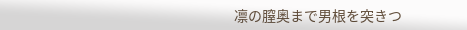凛の膣奥まで男根を突きつ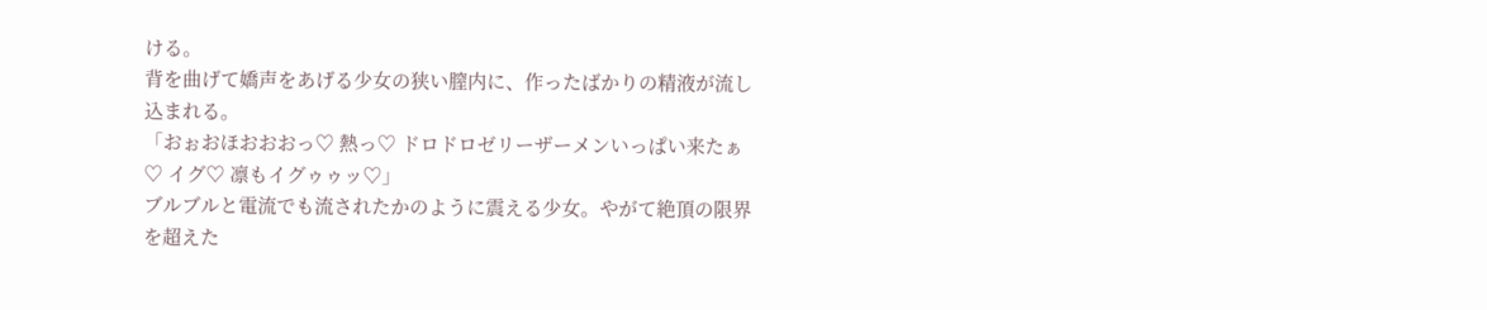ける。
背を曲げて嬌声をあげる少女の狭い膣内に、作ったばかりの精液が流し込まれる。
「おぉおほおおおっ♡ 熱っ♡ ドロドロゼリーザーメンいっぱい来たぁ♡ イグ♡ 凛もイグゥゥッ♡」
ブルブルと電流でも流されたかのように震える少女。やがて絶頂の限界を超えた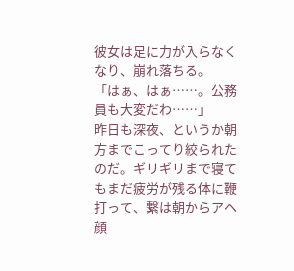彼女は足に力が入らなくなり、崩れ落ちる。
「はぁ、はぁ……。公務員も大変だわ……」
昨日も深夜、というか朝方までこってり絞られたのだ。ギリギリまで寝てもまだ疲労が残る体に鞭打って、繋は朝からアヘ顔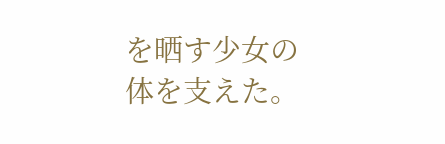を晒す少女の体を支えた。